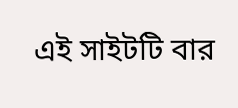এই সাইটটি বার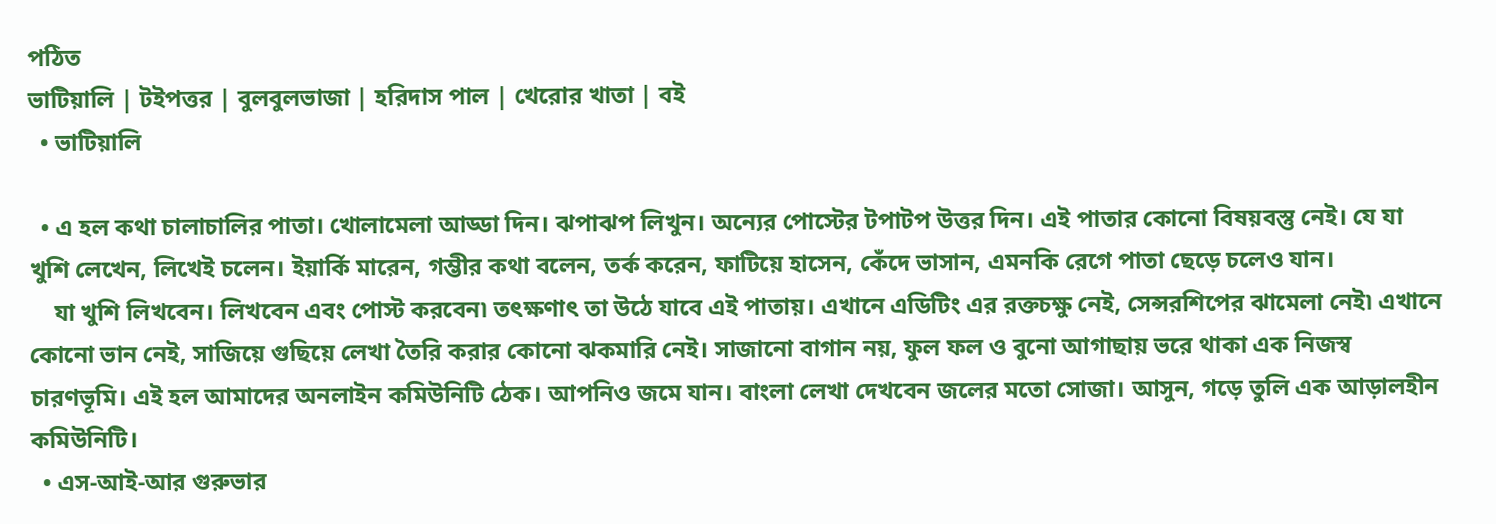পঠিত
ভাটিয়ালি | টইপত্তর | বুলবুলভাজা | হরিদাস পাল | খেরোর খাতা | বই
  • ভাটিয়ালি

  • এ হল কথা চালাচালির পাতা। খোলামেলা আড্ডা দিন। ঝপাঝপ লিখুন। অন্যের পোস্টের টপাটপ উত্তর দিন। এই পাতার কোনো বিষয়বস্তু নেই। যে যা খুশি লেখেন, লিখেই চলেন। ইয়ার্কি মারেন, গম্ভীর কথা বলেন, তর্ক করেন, ফাটিয়ে হাসেন, কেঁদে ভাসান, এমনকি রেগে পাতা ছেড়ে চলেও যান।
    যা খুশি লিখবেন। লিখবেন এবং পোস্ট করবেন৷ তৎক্ষণাৎ তা উঠে যাবে এই পাতায়। এখানে এডিটিং এর রক্তচক্ষু নেই, সেন্সরশিপের ঝামেলা নেই৷ এখানে কোনো ভান নেই, সাজিয়ে গুছিয়ে লেখা তৈরি করার কোনো ঝকমারি নেই। সাজানো বাগান নয়, ফুল ফল ও বুনো আগাছায় ভরে থাকা এক নিজস্ব চারণভূমি। এই হল আমাদের অনলাইন কমিউনিটি ঠেক। আপনিও জমে যান। বাংলা লেখা দেখবেন জলের মতো সোজা। আসুন, গড়ে তুলি এক আড়ালহীন কমিউনিটি।
  • এস-আই-আর গুরুভার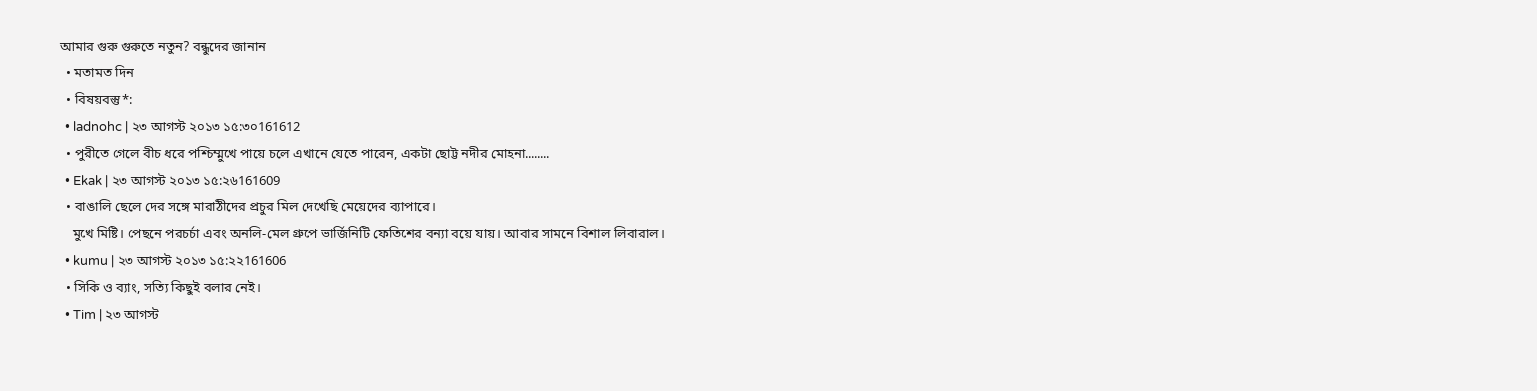আমার গুরু গুরুতে নতুন? বন্ধুদের জানান
  • মতামত দিন
  • বিষয়বস্তু*:
  • ladnohc | ২৩ আগস্ট ২০১৩ ১৫:৩০161612
  • পুরীতে গেলে বীচ ধরে পশ্চিম্মুখে পায়ে চলে এখানে যেতে পারেন, একটা ছোট্ট নদীর মোহনা........
  • Ekak | ২৩ আগস্ট ২০১৩ ১৫:২৬161609
  • বাঙালি ছেলে দের সঙ্গে মারাঠীদের প্রচুর মিল দেখেছি মেয়েদের ব্যাপারে।
    মুখে মিষ্টি। পেছনে পরচর্চা এবং অনলি-মেল গ্রুপে ভার্জিনিটি ফেতিশের বন্যা বয়ে যায়। আবার সামনে বিশাল লিবারাল।
  • kumu | ২৩ আগস্ট ২০১৩ ১৫:২২161606
  • সিকি ও ব্যাং, সত্যি কিছুই বলার নেই।
  • Tim | ২৩ আগস্ট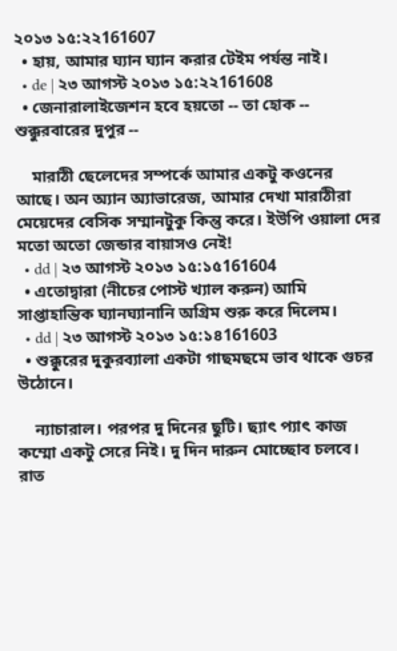২০১৩ ১৫:২২161607
  • হায়, আমার ঘ্যান ঘ্যান করার টেইম পর্যন্ত নাই।
  • de | ২৩ আগস্ট ২০১৩ ১৫:২২161608
  • জেনারালাইজেশন হবে হয়তো -- তা হোক -- শুক্কুরবারের দুপুর --

    মারাঠী ছেলেদের সম্পর্কে আমার একটু কওনের আছে। অন অ্যান অ্যাভারেজ, আমার দেখা মারাঠীরা মেয়েদের বেসিক সম্মানটুকু কিন্তু করে। ইউপি ওয়ালা দের মতো অতো জেন্ডার বায়াসও নেই!
  • dd | ২৩ আগস্ট ২০১৩ ১৫:১৫161604
  • এতোদ্বারা (নীচের পোস্ট খ্যাল করুন) আমি সাপ্তাহান্তিক ঘ্যানঘ্যানানি অগ্রিম শুরু করে দিলেম।
  • dd | ২৩ আগস্ট ২০১৩ ১৫:১৪161603
  • শুক্কুরের দুকুরব্যালা একটা গাছমছমে ভাব থাকে গুচর উঠোনে।

    ন্যাচারাল। পরপর দু দিনের ছুটি। ছ্যাৎ প্যাৎ কাজ কম্মো একটু সেরে নিই। দু দিন দারুন মোচ্ছোব চলবে। রাত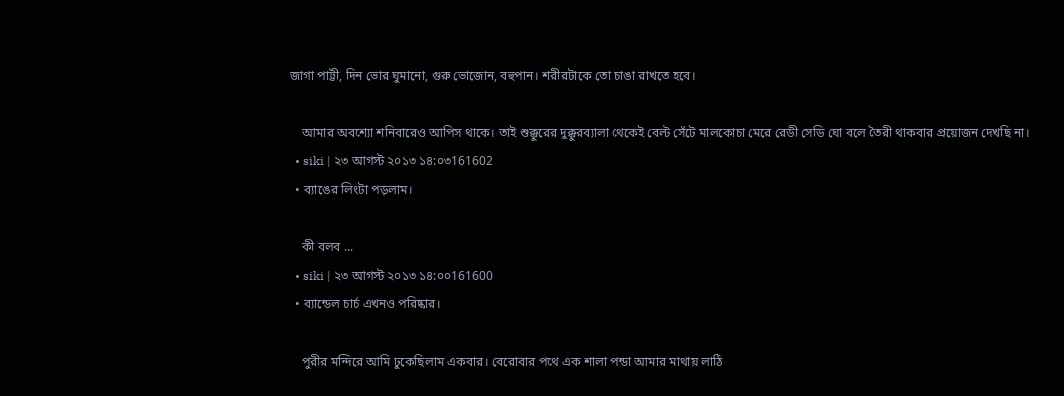জাগা পাট্টী, দিন ভোর ঘুমানো, গুরু ভোজোন, বহুপান। শরীরটাকে তো চাঙা রাখতে হবে।

    আমার অবশ্যো শনিবারেও আপিস থাকে। তাই শুক্কুরের দুক্কুরব্যালা থেকেই বেল্ট সেঁটে মালকোচা মেরে রেডী সেডি ঘো বলে তৈরী থাকবার প্রয়োজন দেখছি না।
  • siki | ২৩ আগস্ট ২০১৩ ১৪:০৩161602
  • ব্যাঙের লিংটা পড়লাম।

    কী বলব ...
  • siki | ২৩ আগস্ট ২০১৩ ১৪:০০161600
  • ব্যান্ডেল চার্চ এখনও পরিষ্কার।

    পুরীর মন্দিরে আমি ঢুকেছিলাম একবার। বেরোবার পথে এক শালা পন্ডা আমার মাথায় লাঠি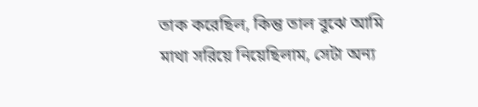তাক করেছিল, কিন্তু তাল বুঝে আমি মাথা সরিয়ে নিয়েছিলাম, সেটা অন্য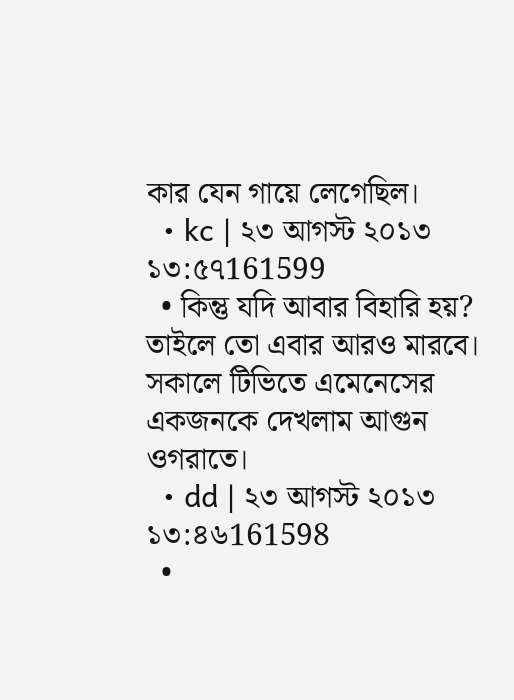কার যেন গায়ে লেগেছিল।
  • kc | ২৩ আগস্ট ২০১৩ ১৩:৫৭161599
  • কিন্তু যদি আবার বিহারি হয়? তাইলে তো এবার আরও মারবে। সকালে টিভিতে এমেনেসের একজনকে দেখলাম আগুন ওগরাতে।
  • dd | ২৩ আগস্ট ২০১৩ ১৩:৪৬161598
  •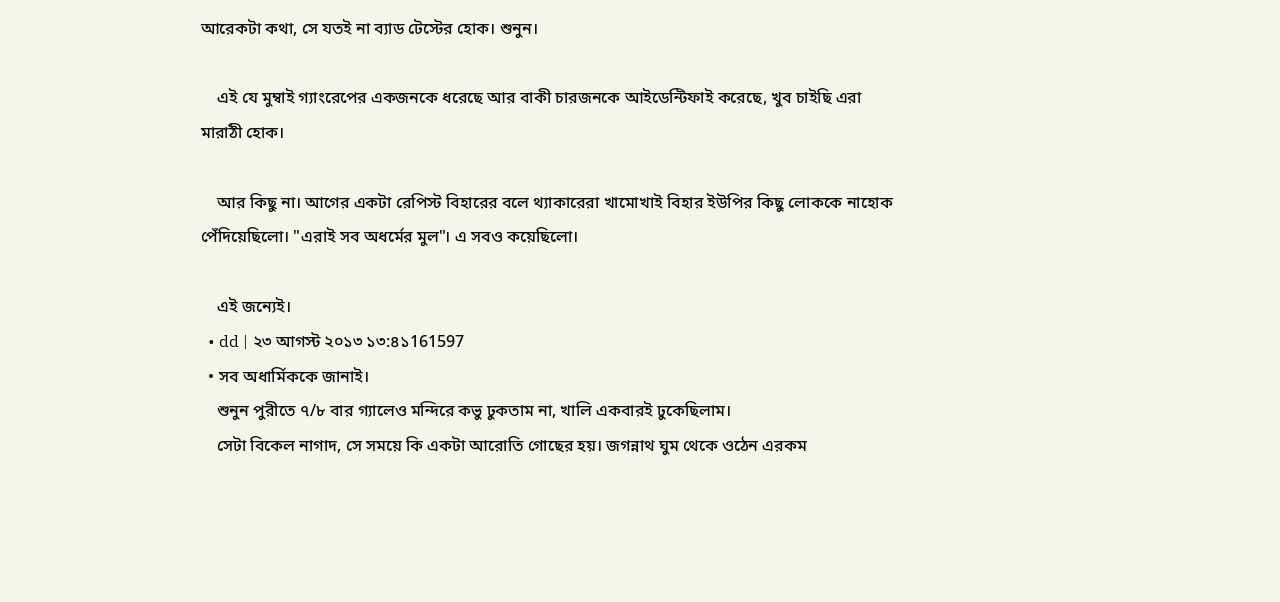আরেকটা কথা, সে যতই না ব্যাড টেস্টের হোক। শুনুন।

    এই যে মুম্বাই গ্যাংরেপের একজনকে ধরেছে আর বাকী চারজনকে আইডেন্টিফাই করেছে, খুব চাইছি এরা মারাঠী হোক।

    আর কিছু না। আগের একটা রেপিস্ট বিহারের বলে থ্যাকারেরা খামোখাই বিহার ইউপির কিছু লোককে নাহোক পেঁদিয়েছিলো। "এরাই সব অধর্মের মুল"। এ সবও কয়েছিলো।

    এই জন্যেই।
  • dd | ২৩ আগস্ট ২০১৩ ১৩:৪১161597
  • সব অধার্মিককে জানাই।
    শুনুন পুরীতে ৭/৮ বার গ্যালেও মন্দিরে কভু ঢুকতাম না, খালি একবারই ঢুকেছিলাম।
    সেটা বিকেল নাগাদ, সে সময়ে কি একটা আরোতি গোছের হয়। জগন্নাথ ঘুম থেকে ওঠেন এরকম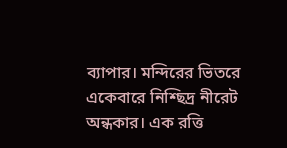ব্যাপার। মন্দিরের ভিতরে একেবারে নিশ্ছিদ্র নীরেট অন্ধকার। এক রত্তি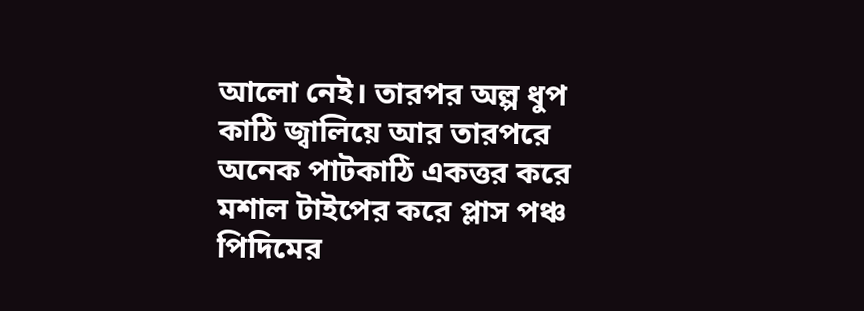আলো নেই। তারপর অল্প ধুপ কাঠি জ্বালিয়ে আর তারপরে অনেক পাটকাঠি একত্তর করে মশাল টাইপের করে প্লাস পঞ্চ পিদিমের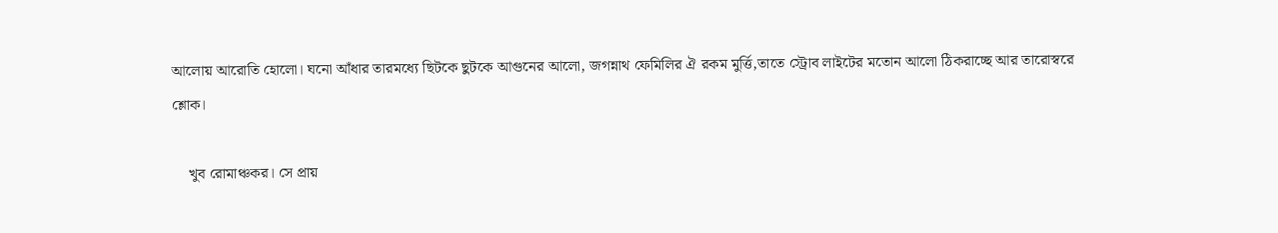আলোয় আরোতি হোলো। ঘনো আঁধার তারমধ্যে ছিটকে ছুটকে আগুনের আলো, জগন্নাথ ফেমিলির ঐ রকম মুর্ত্তি,তাতে স্ট্রোব লাইটের মতোন আলো ঠিকরাচ্ছে আর তারোস্বরে শ্লোক।

    খুব রোমাঞ্চকর। সে প্রায়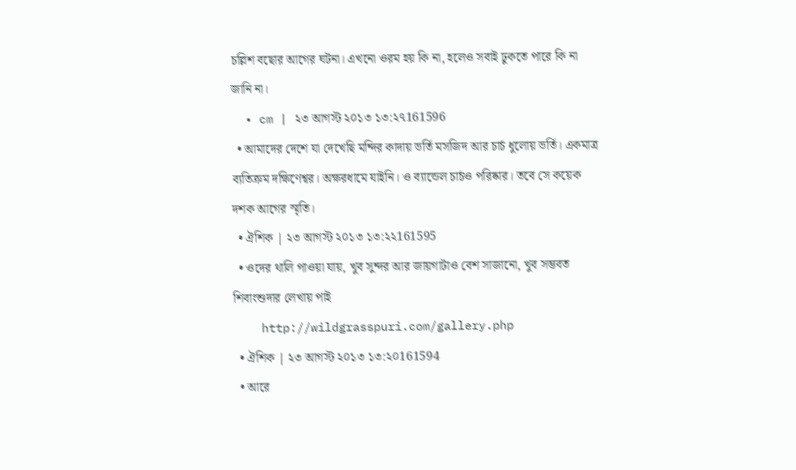চল্লিশ বছোর আগের ঘটনা। এখনো ওরম হয় কি না, হলেও সবাই ঢুকতে পারে কি না জানি না।
  • cm | ২৩ আগস্ট ২০১৩ ১৩:২৭161596
  • আমাদের দেশে যা দেখেছি মন্দির কাদায় ভর্তি মসজিদ আর চার্চ ধুলোয় ভর্তি। একমাত্র ব্যতিক্রম দক্ষিণেশ্বর। অক্ষরধামে যাইনি। ও ব্যান্ডেল চার্চও পরিষ্কার। তবে সে কয়েক দশক আগের স্মৃতি।
  • ঐশিক | ২৩ আগস্ট ২০১৩ ১৩:২২161595
  • ওদের থালি পাওয়া যায়, খুব সুন্দর আর জায়গাটাও বেশ সাজানো, খুব সম্ভবত শিবাংশুদার লেখায় পাই
    http://wildgrasspuri.com/gallery.php
  • ঐশিক | ২৩ আগস্ট ২০১৩ ১৩:২০161594
  • আরে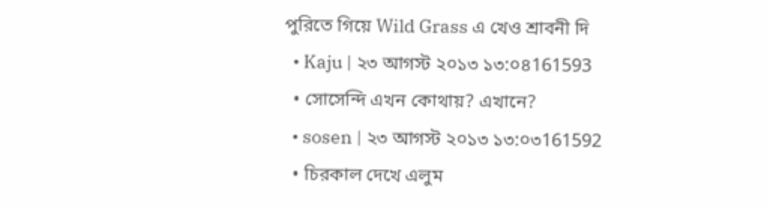পুরিতে গিয়ে Wild Grass এ খেও শ্রাবনী দি
  • Kaju | ২৩ আগস্ট ২০১৩ ১৩:০৪161593
  • সোসেন্দি এখন কোথায়? এখানে?
  • sosen | ২৩ আগস্ট ২০১৩ ১৩:০৩161592
  • চিরকাল দেখে এলুম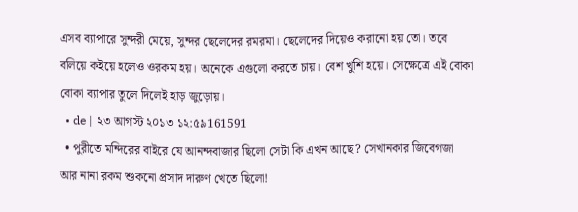এসব ব্যাপারে সুন্দরী মেয়ে, সুন্দর ছেলেদের রমরমা। ছেলেদের দিয়েও করানো হয় তো। তবে বলিয়ে কইয়ে হলেও ওরকম হয়। অনেকে এগুলো করতে চায়। বেশ খুশি হয়ে। সেক্ষেত্রে এই বোকা বোকা ব্যাপার তুলে দিলেই হাড় জুড়োয়।
  • de | ২৩ আগস্ট ২০১৩ ১২:৫৯161591
  • পুরীতে মন্দিরের বাইরে যে আনন্দবাজার ছিলো সেটা কি এখন আছে? সেখানকার জিবেগজা আর নানা রকম শুকনো প্রসাদ দারুণ খেতে ছিলো!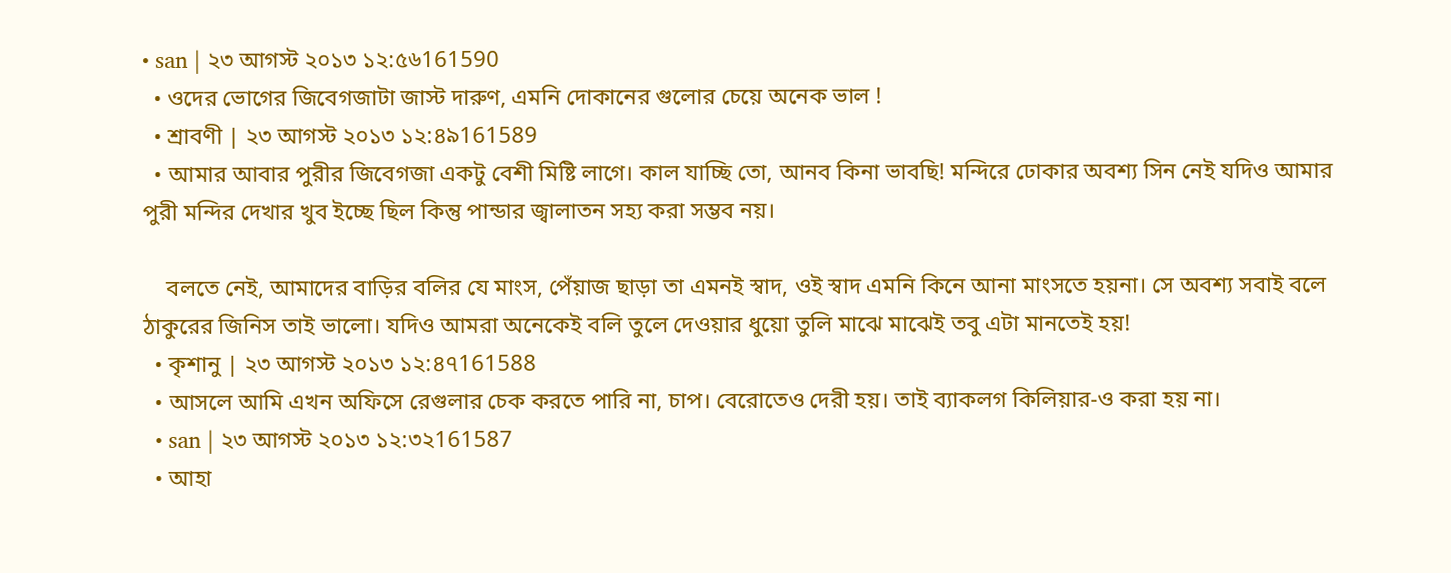• san | ২৩ আগস্ট ২০১৩ ১২:৫৬161590
  • ওদের ভোগের জিবেগজাটা জাস্ট দারুণ, এমনি দোকানের গুলোর চেয়ে অনেক ভাল !
  • শ্রাবণী | ২৩ আগস্ট ২০১৩ ১২:৪৯161589
  • আমার আবার পুরীর জিবেগজা একটু বেশী মিষ্টি লাগে। কাল যাচ্ছি তো, আনব কিনা ভাবছি! মন্দিরে ঢোকার অবশ্য সিন নেই যদিও আমার পুরী মন্দির দেখার খুব ইচ্ছে ছিল কিন্তু পান্ডার জ্বালাতন সহ্য করা সম্ভব নয়।

    বলতে নেই, আমাদের বাড়ির বলির যে মাংস, পেঁয়াজ ছাড়া তা এমনই স্বাদ, ওই স্বাদ এমনি কিনে আনা মাংসতে হয়না। সে অবশ্য সবাই বলে ঠাকুরের জিনিস তাই ভালো। যদিও আমরা অনেকেই বলি তুলে দেওয়ার ধুয়ো তুলি মাঝে মাঝেই তবু এটা মানতেই হয়!
  • কৃশানু | ২৩ আগস্ট ২০১৩ ১২:৪৭161588
  • আসলে আমি এখন অফিসে রেগুলার চেক করতে পারি না, চাপ। বেরোতেও দেরী হয়। তাই ব্যাকলগ কিলিয়ার-ও করা হয় না।
  • san | ২৩ আগস্ট ২০১৩ ১২:৩২161587
  • আহা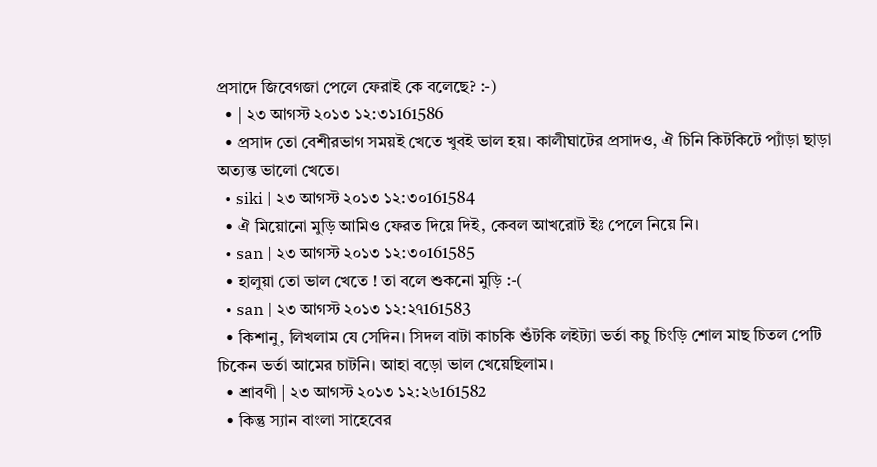প্রসাদে জিবেগজা পেলে ফেরাই কে বলেছে? :-)
  • | ২৩ আগস্ট ২০১৩ ১২:৩১161586
  • প্রসাদ তো বেশীরভাগ সময়ই খেতে খুবই ভাল হয়। কালীঘাটের প্রসাদও, ঐ চিনি কিটকিটে প্যাঁড়া ছাড়া অত্যন্ত ভালো খেতে।
  • siki | ২৩ আগস্ট ২০১৩ ১২:৩০161584
  • ঐ মিয়োনো মুড়ি আমিও ফেরত দিয়ে দিই, কেবল আখরোট ইঃ পেলে নিয়ে নি।
  • san | ২৩ আগস্ট ২০১৩ ১২:৩০161585
  • হালুয়া তো ভাল খেতে ! তা বলে শুকনো মুড়ি :-(
  • san | ২৩ আগস্ট ২০১৩ ১২:২৭161583
  • কিশানু, লিখলাম যে সেদিন। সিদল বাটা কাচকি শুঁটকি লইট্যা ভর্তা কচু চিংড়ি শোল মাছ চিতল পেটি চিকেন ভর্তা আমের চাটনি। আহা বড়ো ভাল খেয়েছিলাম।
  • শ্রাবণী | ২৩ আগস্ট ২০১৩ ১২:২৬161582
  • কিন্তু স্যান বাংলা সাহেবের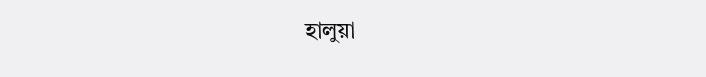হালুয়া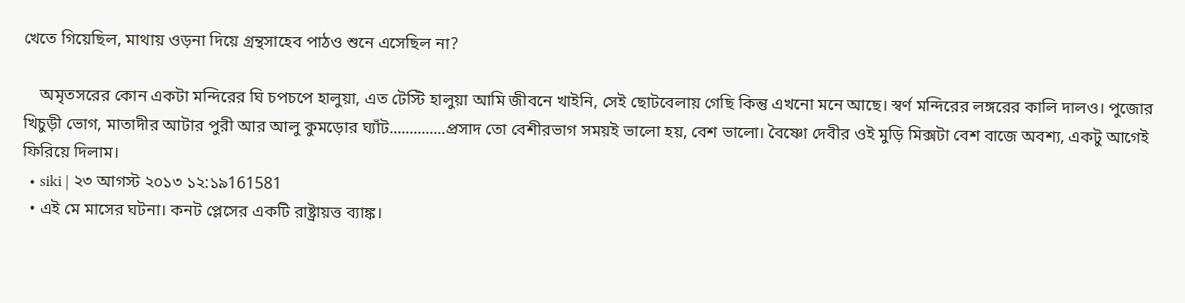খেতে গিয়েছিল, মাথায় ওড়না দিয়ে গ্রন্থসাহেব পাঠও শুনে এসেছিল না?

    অমৃতসরের কোন একটা মন্দিরের ঘি চপচপে হালুয়া, এত টেস্টি হালুয়া আমি জীবনে খাইনি, সেই ছোটবেলায় গেছি কিন্তু এখনো মনে আছে। স্বর্ণ মন্দিরের লঙ্গরের কালি দালও। পুজোর খিচুড়ী ভোগ, মাতাদীর আটার পুরী আর আলু কুমড়োর ঘ্যাঁট..............প্রসাদ তো বেশীরভাগ সময়ই ভালো হয়, বেশ ভালো। বৈষ্ণো দেবীর ওই মুড়ি মিক্সটা বেশ বাজে অবশ্য, একটু আগেই ফিরিয়ে দিলাম।
  • siki | ২৩ আগস্ট ২০১৩ ১২:১৯161581
  • এই মে মাসের ঘটনা। কনট প্লেসের একটি রাষ্ট্রায়ত্ত ব্যাঙ্ক।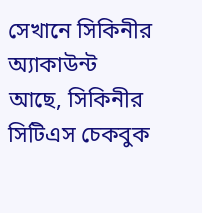সেখানে সিকিনীর অ্যাকাউন্ট আছে, সিকিনীর সিটিএস চেকবুক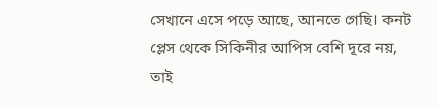সেখানে এসে পড়ে আছে, আনতে গেছি। কনট প্লেস থেকে সিকিনীর আপিস বেশি দূরে নয়, তাই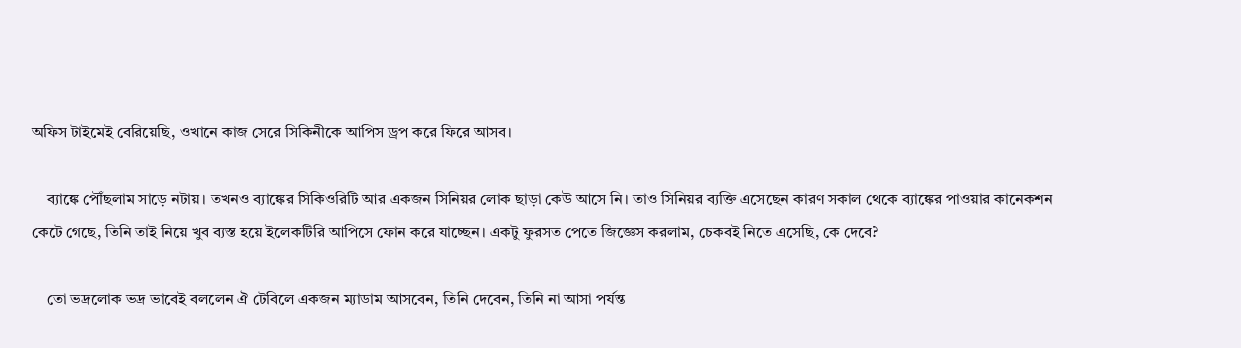অফিস টাইমেই বেরিয়েছি, ওখানে কাজ সেরে সিকিনীকে আপিস ড্রপ করে ফিরে আসব।

    ব্যাঙ্কে পৌঁছলাম সাড়ে নটায়। তখনও ব্যাঙ্কের সিকিওরিটি আর একজন সিনিয়র লোক ছাড়া কেউ আসে নি। তাও সিনিয়র ব্যক্তি এসেছেন কারণ সকাল থেকে ব্যাঙ্কের পাওয়ার কানেকশন কেটে গেছে, তিনি তাই নিয়ে খুব ব্যস্ত হয়ে ইলেকটিরি আপিসে ফোন করে যাচ্ছেন। একটু ফুরসত পেতে জিজ্ঞেস করলাম, চেকবই নিতে এসেছি, কে দেবে?

    তো ভদ্রলোক ভদ্র ভাবেই বললেন ঐ টেবিলে একজন ম্যাডাম আসবেন, তিনি দেবেন, তিনি না আসা পর্যন্ত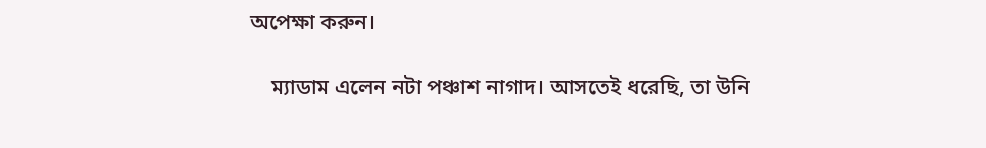অপেক্ষা করুন।

    ম্যাডাম এলেন নটা পঞ্চাশ নাগাদ। আসতেই ধরেছি, তা উনি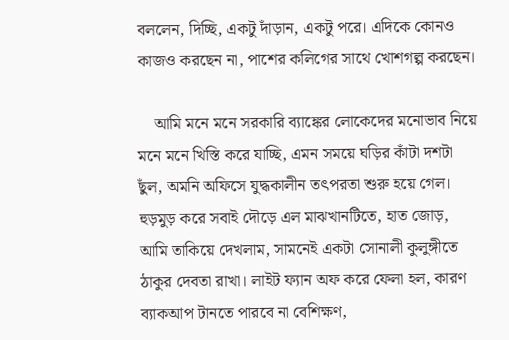বললেন, দিচ্ছি, একটু দাঁড়ান, একটু পরে। এদিকে কোনও কাজও করছেন না, পাশের কলিগের সাথে খোশগল্প করছেন।

    আমি মনে মনে সরকারি ব্যাঙ্কের লোকেদের মনোভাব নিয়ে মনে মনে খিস্তি করে যাচ্ছি, এমন সময়ে ঘড়ির কাঁটা দশটা ছুঁল, অমনি অফিসে যুদ্ধকালীন তৎপরতা শুরু হয়ে গেল। হুড়মুড় করে সবাই দৌড়ে এল মাঝখানটিতে, হাত জোড়, আমি তাকিয়ে দেখলাম, সামনেই একটা সোনালী কুলুঙ্গীতে ঠাকুর দেবতা রাখা। লাইট ফ্যান অফ করে ফেলা হল, কারণ ব্যাকআপ টানতে পারবে না বেশিক্ষণ,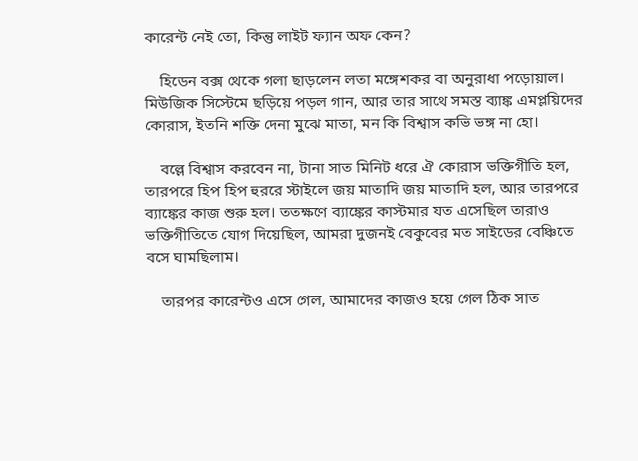কারেন্ট নেই তো, কিন্তু লাইট ফ্যান অফ কেন?

    হিডেন বক্স থেকে গলা ছাড়লেন লতা মঙ্গেশকর বা অনুরাধা পড়োয়াল। মিউজিক সিস্টেমে ছড়িয়ে পড়ল গান, আর তার সাথে সমস্ত ব্যাঙ্ক এমপ্লয়িদের কোরাস, ইতনি শক্তি দেনা মুঝে মাতা, মন কি বিশ্বাস কভি ভঙ্গ না হো।

    বল্লে বিশ্বাস করবেন না, টানা সাত মিনিট ধরে ঐ কোরাস ভক্তিগীতি হল, তারপরে হিপ হিপ হুররে স্টাইলে জয় মাতাদি জয় মাতাদি হল, আর তারপরে ব্যাঙ্কের কাজ শুরু হল। ততক্ষণে ব্যাঙ্কের কাস্টমার যত এসেছিল তারাও ভক্তিগীতিতে যোগ দিয়েছিল, আমরা দুজনই বেকুবের মত সাইডের বেঞ্চিতে বসে ঘামছিলাম।

    তারপর কারেন্টও এসে গেল, আমাদের কাজও হয়ে গেল ঠিক সাত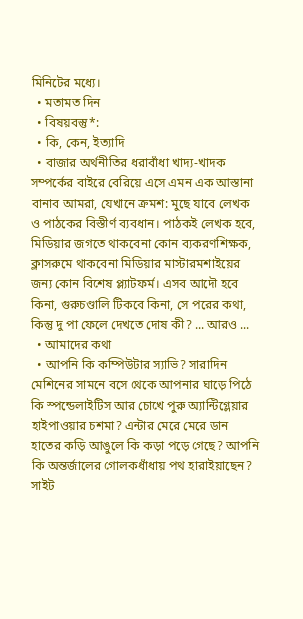মিনিটের মধ্যে।
  • মতামত দিন
  • বিষয়বস্তু*:
  • কি, কেন, ইত্যাদি
  • বাজার অর্থনীতির ধরাবাঁধা খাদ্য-খাদক সম্পর্কের বাইরে বেরিয়ে এসে এমন এক আস্তানা বানাব আমরা, যেখানে ক্রমশ: মুছে যাবে লেখক ও পাঠকের বিস্তীর্ণ ব্যবধান। পাঠকই লেখক হবে, মিডিয়ার জগতে থাকবেনা কোন ব্যকরণশিক্ষক, ক্লাসরুমে থাকবেনা মিডিয়ার মাস্টারমশাইয়ের জন্য কোন বিশেষ প্ল্যাটফর্ম। এসব আদৌ হবে কিনা, গুরুচণ্ডালি টিকবে কিনা, সে পরের কথা, কিন্তু দু পা ফেলে দেখতে দোষ কী? ... আরও ...
  • আমাদের কথা
  • আপনি কি কম্পিউটার স্যাভি? সারাদিন মেশিনের সামনে বসে থেকে আপনার ঘাড়ে পিঠে কি স্পন্ডেলাইটিস আর চোখে পুরু অ্যান্টিগ্লেয়ার হাইপাওয়ার চশমা? এন্টার মেরে মেরে ডান হাতের কড়ি আঙুলে কি কড়া পড়ে গেছে? আপনি কি অন্তর্জালের গোলকধাঁধায় পথ হারাইয়াছেন? সাইট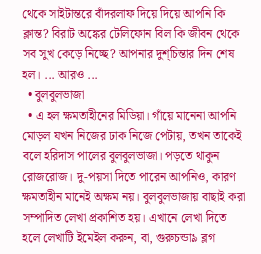থেকে সাইটান্তরে বাঁদরলাফ দিয়ে দিয়ে আপনি কি ক্লান্ত? বিরাট অঙ্কের টেলিফোন বিল কি জীবন থেকে সব সুখ কেড়ে নিচ্ছে? আপনার দুশ্‌চিন্তার দিন শেষ হল। ... আরও ...
  • বুলবুলভাজা
  • এ হল ক্ষমতাহীনের মিডিয়া। গাঁয়ে মানেনা আপনি মোড়ল যখন নিজের ঢাক নিজে পেটায়, তখন তাকেই বলে হরিদাস পালের বুলবুলভাজা। পড়তে থাকুন রোজরোজ। দু-পয়সা দিতে পারেন আপনিও, কারণ ক্ষমতাহীন মানেই অক্ষম নয়। বুলবুলভাজায় বাছাই করা সম্পাদিত লেখা প্রকাশিত হয়। এখানে লেখা দিতে হলে লেখাটি ইমেইল করুন, বা, গুরুচন্ডা৯ ব্লগ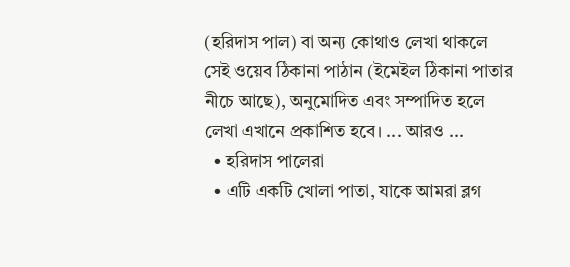(হরিদাস পাল) বা অন্য কোথাও লেখা থাকলে সেই ওয়েব ঠিকানা পাঠান (ইমেইল ঠিকানা পাতার নীচে আছে), অনুমোদিত এবং সম্পাদিত হলে লেখা এখানে প্রকাশিত হবে। ... আরও ...
  • হরিদাস পালেরা
  • এটি একটি খোলা পাতা, যাকে আমরা ব্লগ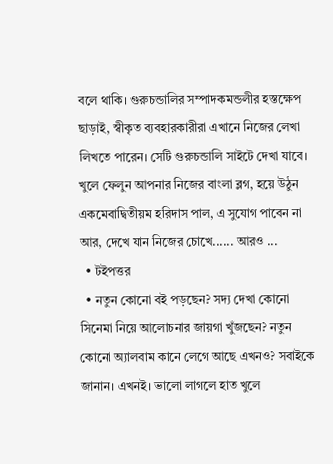বলে থাকি। গুরুচন্ডালির সম্পাদকমন্ডলীর হস্তক্ষেপ ছাড়াই, স্বীকৃত ব্যবহারকারীরা এখানে নিজের লেখা লিখতে পারেন। সেটি গুরুচন্ডালি সাইটে দেখা যাবে। খুলে ফেলুন আপনার নিজের বাংলা ব্লগ, হয়ে উঠুন একমেবাদ্বিতীয়ম হরিদাস পাল, এ সুযোগ পাবেন না আর, দেখে যান নিজের চোখে...... আরও ...
  • টইপত্তর
  • নতুন কোনো বই পড়ছেন? সদ্য দেখা কোনো সিনেমা নিয়ে আলোচনার জায়গা খুঁজছেন? নতুন কোনো অ্যালবাম কানে লেগে আছে এখনও? সবাইকে জানান। এখনই। ভালো লাগলে হাত খুলে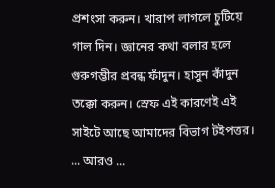প্রশংসা করুন। খারাপ লাগলে চুটিয়ে গাল দিন। জ্ঞানের কথা বলার হলে গুরুগম্ভীর প্রবন্ধ ফাঁদুন। হাসুন কাঁদুন তক্কো করুন। স্রেফ এই কারণেই এই সাইটে আছে আমাদের বিভাগ টইপত্তর। ... আরও ...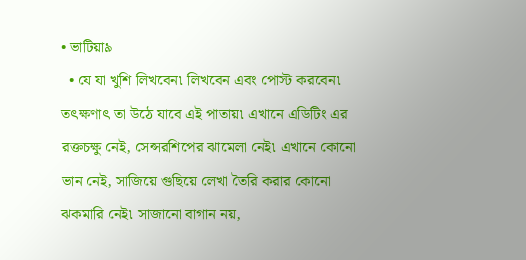• ভাটিয়া৯
  • যে যা খুশি লিখবেন৷ লিখবেন এবং পোস্ট করবেন৷ তৎক্ষণাৎ তা উঠে যাবে এই পাতায়৷ এখানে এডিটিং এর রক্তচক্ষু নেই, সেন্সরশিপের ঝামেলা নেই৷ এখানে কোনো ভান নেই, সাজিয়ে গুছিয়ে লেখা তৈরি করার কোনো ঝকমারি নেই৷ সাজানো বাগান নয়,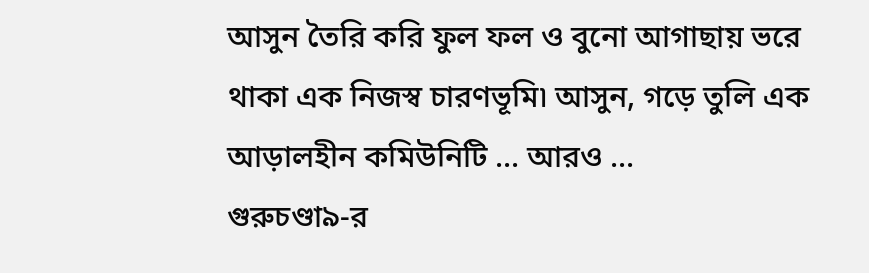আসুন তৈরি করি ফুল ফল ও বুনো আগাছায় ভরে থাকা এক নিজস্ব চারণভূমি৷ আসুন, গড়ে তুলি এক আড়ালহীন কমিউনিটি ... আরও ...
গুরুচণ্ডা৯-র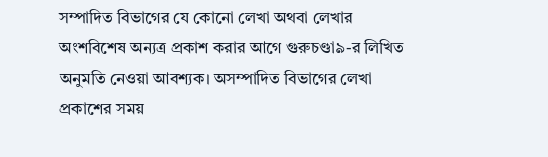সম্পাদিত বিভাগের যে কোনো লেখা অথবা লেখার অংশবিশেষ অন্যত্র প্রকাশ করার আগে গুরুচণ্ডা৯-র লিখিত অনুমতি নেওয়া আবশ্যক। অসম্পাদিত বিভাগের লেখা প্রকাশের সময়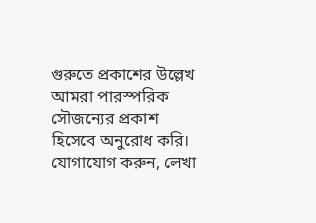গুরুতে প্রকাশের উল্লেখ আমরা পারস্পরিক সৌজন্যের প্রকাশ হিসেবে অনুরোধ করি। যোগাযোগ করুন, লেখা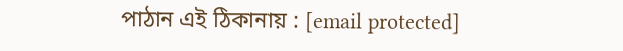পাঠান এই ঠিকানায় : [email protected]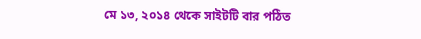মে ১৩, ২০১৪ থেকে সাইটটি বার পঠিত